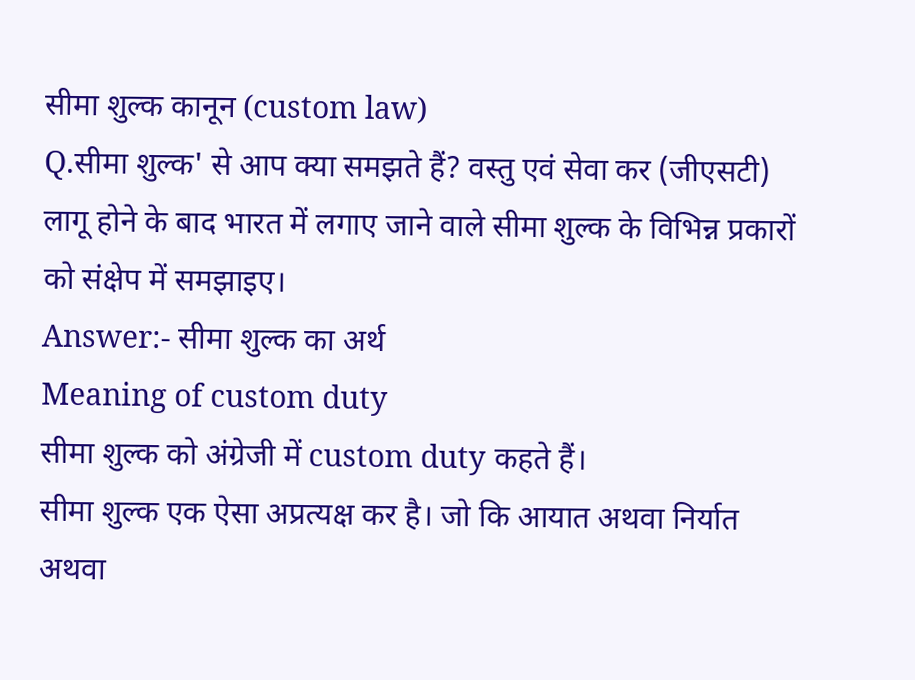सीमा शुल्क कानून (custom law)
Q.सीमा शुल्क' से आप क्या समझते हैं? वस्तु एवं सेवा कर (जीएसटी) लागू होने के बाद भारत में लगाए जाने वाले सीमा शुल्क के विभिन्न प्रकारों को संक्षेप में समझाइए।
Answer:- सीमा शुल्क का अर्थ
Meaning of custom duty
सीमा शुल्क को अंग्रेजी में custom duty कहते हैं।
सीमा शुल्क एक ऐसा अप्रत्यक्ष कर है। जो कि आयात अथवा निर्यात अथवा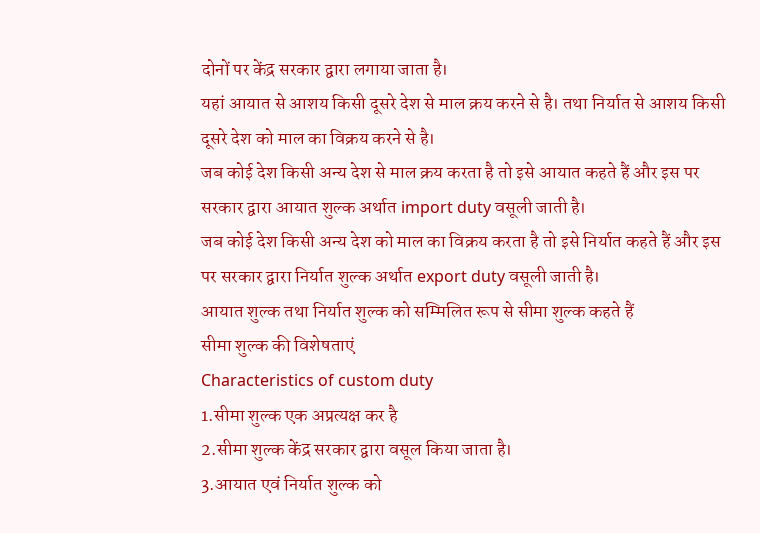दोनों पर केंद्र सरकार द्वारा लगाया जाता है।
यहां आयात से आशय किसी दूसरे देश से माल क्रय करने से है। तथा निर्यात से आशय किसी दूसरे देश को माल का विक्रय करने से है।
जब कोई देश किसी अन्य देश से माल क्रय करता है तो इसे आयात कहते हैं और इस पर सरकार द्वारा आयात शुल्क अर्थात import duty वसूली जाती है।
जब कोई देश किसी अन्य देश को माल का विक्रय करता है तो इसे निर्यात कहते हैं और इस पर सरकार द्वारा निर्यात शुल्क अर्थात export duty वसूली जाती है।
आयात शुल्क तथा निर्यात शुल्क को सम्मिलित रूप से सीमा शुल्क कहते हैं
सीमा शुल्क की विशेषताएं
Characteristics of custom duty
1.सीमा शुल्क एक अप्रत्यक्ष कर है
2.सीमा शुल्क केंद्र सरकार द्वारा वसूल किया जाता है।
3.आयात एवं निर्यात शुल्क को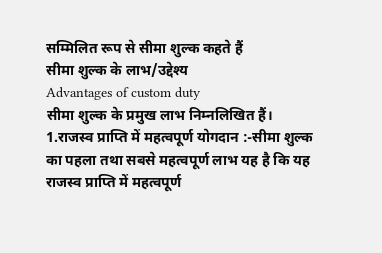सम्मिलित रूप से सीमा शुल्क कहते हैं
सीमा शुल्क के लाभ/उद्देश्य
Advantages of custom duty
सीमा शुल्क के प्रमुख लाभ निम्नलिखित हैं।
1.राजस्व प्राप्ति में महत्वपूर्ण योगदान :-सीमा शुल्क का पहला तथा सबसे महत्वपूर्ण लाभ यह है कि यह राजस्व प्राप्ति में महत्वपूर्ण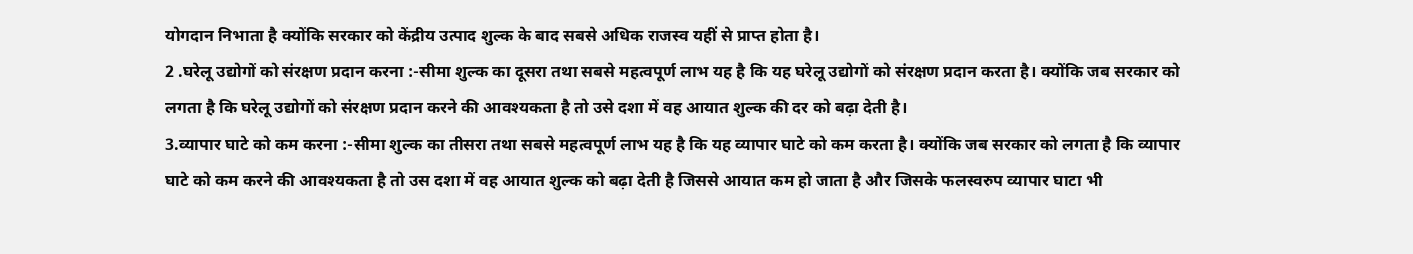योगदान निभाता है क्योंकि सरकार को केंद्रीय उत्पाद शुल्क के बाद सबसे अधिक राजस्व यहीं से प्राप्त होता है।
2 .घरेलू उद्योगों को संरक्षण प्रदान करना :-सीमा शुल्क का दूसरा तथा सबसे महत्वपूर्ण लाभ यह है कि यह घरेलू उद्योगों को संरक्षण प्रदान करता है। क्योंकि जब सरकार को लगता है कि घरेलू उद्योगों को संरक्षण प्रदान करने की आवश्यकता है तो उसे दशा में वह आयात शुल्क की दर को बढ़ा देती है।
3.व्यापार घाटे को कम करना :-सीमा शुल्क का तीसरा तथा सबसे महत्वपूर्ण लाभ यह है कि यह व्यापार घाटे को कम करता है। क्योंकि जब सरकार को लगता है कि व्यापार घाटे को कम करने की आवश्यकता है तो उस दशा में वह आयात शुल्क को बढ़ा देती है जिससे आयात कम हो जाता है और जिसके फलस्वरुप व्यापार घाटा भी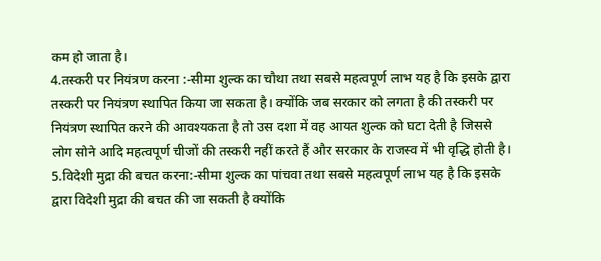कम हो जाता है।
4.तस्करी पर नियंत्रण करना :-सीमा शुल्क का चौथा तथा सबसे महत्वपूर्ण लाभ यह है कि इसके द्वारा तस्करी पर नियंत्रण स्थापित किया जा सकता है। क्योंकि जब सरकार को लगता है की तस्करी पर नियंत्रण स्थापित करने की आवश्यकता है तो उस दशा में वह आयत शुल्क को घटा देती है जिससे लोग सोने आदि महत्वपूर्ण चीजों की तस्करी नहीं करते हैं और सरकार के राजस्व में भी वृद्धि होती है।
5.विदेशी मुद्रा की बचत करना:-सीमा शुल्क का पांचवा तथा सबसे महत्वपूर्ण लाभ यह है कि इसके द्वारा विदेशी मुद्रा की बचत की जा सकती है क्योंकि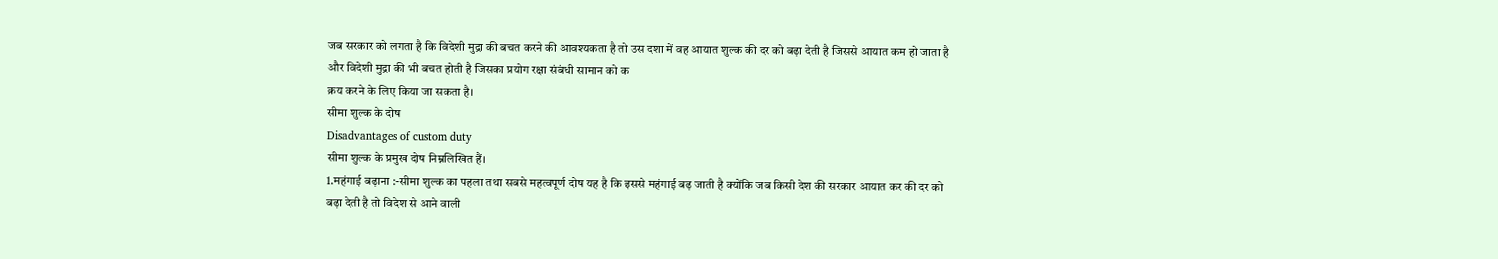जब सरकार को लगता है कि विदेशी मुद्रा की बचत करने की आवश्यकता है तो उस दशा में वह आयात शुल्क की दर को बढ़ा देती है जिससे आयात कम हो जाता है और विदेशी मुद्रा की भी बचत होती है जिसका प्रयोग रक्षा संबंधी सामान को क
क्रय करने के लिए किया जा सकता है।
सीमा शुल्क के दोष
Disadvantages of custom duty
सीमा शुल्क के प्रमुख दोष निम्नलिखित हैं।
1.महंगाई बढ़ाना :-सीमा शुल्क का पहला तथा सबसे महत्वपूर्ण दोष यह है कि इससे महंगाई बढ़ जाती है क्योंकि जब किसी देश की सरकार आयात कर की दर को बढ़ा देती है तो विदेश से आने वाली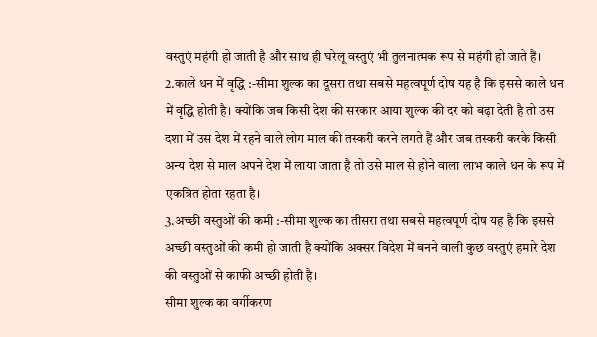वस्तुएं महंगी हो जाती है और साथ ही घरेलू वस्तुएं भी तुलनात्मक रूप से महंगी हो जाते हैं।
2.काले धन में वृद्धि :-सीमा शुल्क का दूसरा तथा सबसे महत्वपूर्ण दोष यह है कि इससे काले धन में वृद्धि होती है। क्योंकि जब किसी देश की सरकार आया शुल्क की दर को बढ़ा देती है तो उस दशा में उस देश में रहने वाले लोग माल की तस्करी करने लगते हैं और जब तस्करी करके किसी अन्य देश से माल अपने देश में लाया जाता है तो उसे माल से होने वाला लाभ काले धन के रूप में एकत्रित होता रहता है।
3.अच्छी वस्तुओं की कमी :-सीमा शुल्क का तीसरा तथा सबसे महत्वपूर्ण दोष यह है कि इससे अच्छी वस्तुओं की कमी हो जाती है क्योंकि अक्सर विदेश में बनने वाली कुछ वस्तुएं हमारे देश की वस्तुओं से काफी अच्छी होती है।
सीमा शुल्क का वर्गीकरण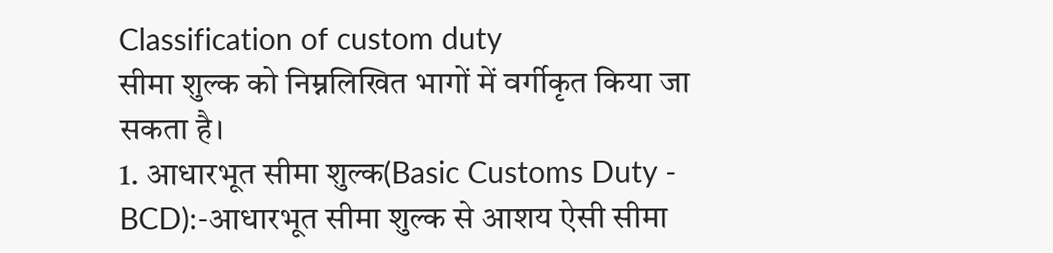Classification of custom duty
सीमा शुल्क को निम्नलिखित भागों में वर्गीकृत किया जा सकता है।
1. आधारभूत सीमा शुल्क(Basic Customs Duty - BCD):-आधारभूत सीमा शुल्क से आशय ऐसी सीमा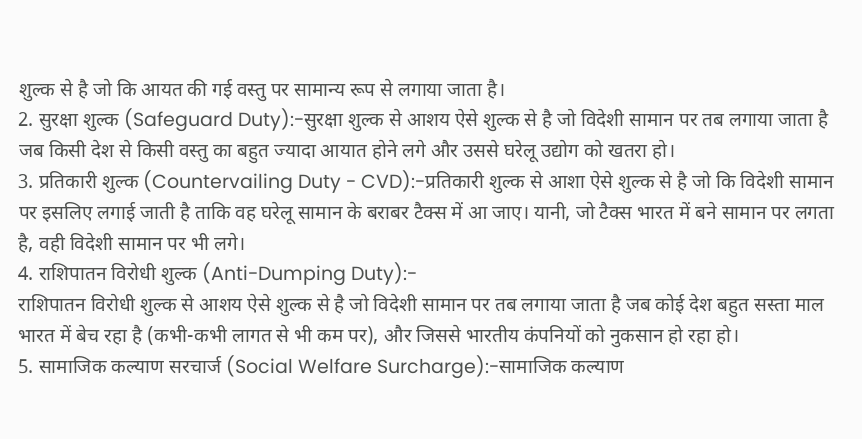शुल्क से है जो कि आयत की गई वस्तु पर सामान्य रूप से लगाया जाता है।
2. सुरक्षा शुल्क (Safeguard Duty):-सुरक्षा शुल्क से आशय ऐसे शुल्क से है जो विदेशी सामान पर तब लगाया जाता है जब किसी देश से किसी वस्तु का बहुत ज्यादा आयात होने लगे और उससे घरेलू उद्योग को खतरा हो।
3. प्रतिकारी शुल्क (Countervailing Duty - CVD):-प्रतिकारी शुल्क से आशा ऐसे शुल्क से है जो कि विदेशी सामान पर इसलिए लगाई जाती है ताकि वह घरेलू सामान के बराबर टैक्स में आ जाए। यानी, जो टैक्स भारत में बने सामान पर लगता है, वही विदेशी सामान पर भी लगे।
4. राशिपातन विरोधी शुल्क (Anti-Dumping Duty):-
राशिपातन विरोधी शुल्क से आशय ऐसे शुल्क से है जो विदेशी सामान पर तब लगाया जाता है जब कोई देश बहुत सस्ता माल भारत में बेच रहा है (कभी-कभी लागत से भी कम पर), और जिससे भारतीय कंपनियों को नुकसान हो रहा हो।
5. सामाजिक कल्याण सरचार्ज (Social Welfare Surcharge):-सामाजिक कल्याण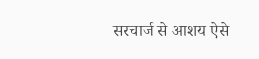सरचार्ज से आशय ऐसे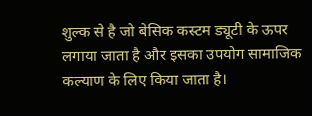शुल्क से है जो बेसिक कस्टम ड्यूटी के ऊपर लगाया जाता है और इसका उपयोग सामाजिक कल्याण के लिए किया जाता है।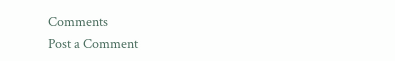Comments
Post a Comment